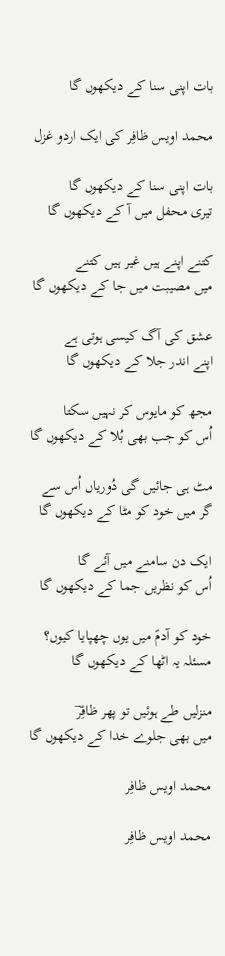بات اپنی سنا کے دیکھوں گا

محمد اویس ظافِر کی ایک اردو غزل

بات اپنی سنا کے دیکھوں گا
تیری محفل میں آ کے دیکھوں گا

کتنے اپنے ہیں غیر ہیں کتنے
میں مصیبت میں جا کے دیکھوں گا

عشق کی آگ کیسی ہوتی ہے
اپنے اندر جلا کے دیکھوں گا

مجھ کو مایوس کر نہیں سکتا
اُس کو جب بھی بُلا کے دیکھوں گا

مٹ ہی جائیں گی دُوریاں اُس سے
گر میں خود کو مٹا کے دیکھوں گا

ایک دن سامنے میں آئے گا
اُس کو نظریں جما کے دیکھوں گا

خود کو آدمؑ میں یوں چھپایا کیوں؟
مسئلہ یہ اٹھا کے دیکھوں گا

منزلیں طے ہوئیں تو پھر ظافِرؔ
میں بھی جلوے خدا کے دیکھوں گا

محمد اویس ظافِر

محمد اویس ظافِر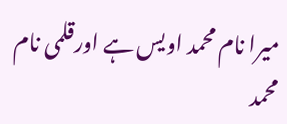میرا نام محمد اویس ہے اورقلمی نام محمد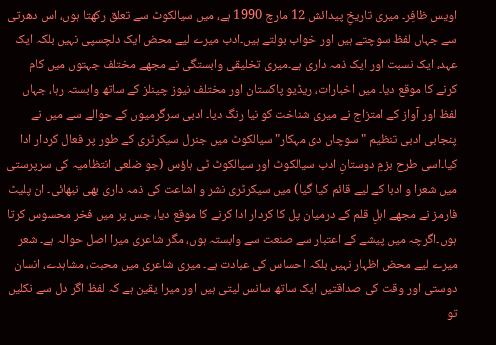اویس ظافِر۔ میری تاریخِ پیدائش 12 مارچ 1990 ہے، میں سیالکوٹ سے تعلق رکھتا ہوں، اس دھرتی سے جہاں لفظ سوچتے ہیں اور خواب بولتے ہیں۔ادب میرے لیے محض ایک دلچسپی نہیں بلکہ ایک عہد، ایک نسبت اور ایک ذمہ داری ہے۔میری تخلیقی وابستگی نے مجھے مختلف جہتوں میں کام کرنے کا موقع دیا۔ میں اخبارات، ریڈیو پاکستان اور مختلف نیوز چینلز کے ساتھ وابستہ رہا، جہاں لفظ اور آواز کے امتزاج نے میری شناخت کو نیا رنگ دیا۔ ادبی سرگرمیوں کے حوالے سے میں نے پنجابی ادبی تنظیم "سوچاں دی مہکار" سیالکوٹ میں جنرل سیکرٹری کے طور پر فعال کردار ادا کیا۔اسی طرح بزمِ دوستانِ ادب سیالکوٹ اور سیالکوٹ ٹی ہاؤس (جو ضلعی انتظامیہ کی سرپرستی میں شعرا و ادبا کے لیے قائم کیا گیا) میں سیکرٹری نشر و اشاعت کی ذمہ داری بھی نبھائی۔ ان پلیٹ فارمز نے مجھے اہلِ قلم کے درمیان پل کا کردار ادا کرنے کا موقع دیا، جس پر میں فخر محسوس کرتا ہوں۔اگرچہ میں پیشے کے اعتبار سے صنعت سے وابستہ ہوں، مگر شاعری میرا اصل حوالہ ہے۔ شعر میرے لیے محض اظہار نہیں بلکہ احساس کی عبادت ہے۔ میری شاعری میں محبت، مشاہدے، انسان دوستی اور وقت کی صداقتیں ایک ساتھ سانس لیتی ہیں اور میرا یقین ہے کہ لفظ اگر دل سے نکلیں تو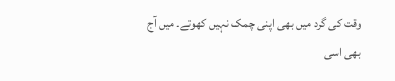وقت کی گرد میں بھی اپنی چمک نہیں کھوتے۔ میں آج بھی اسی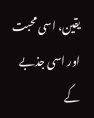یقین، اسی محبت اور اسی جذبے کے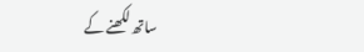ساتھ لکھنے کے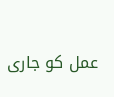عمل کو جاری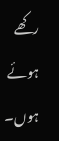رکھے ہوئے ہوں۔